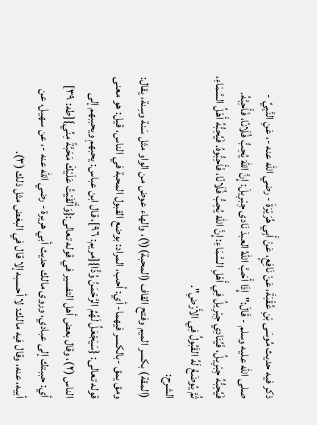ذكر فيه حديث مُوسَى بْنِ عُقْبَةَ، عَنْ نَافِعٍ، عَنْ أَبِي هُرَيْرَةَ - رضي الله عنه -، عَنِ النَّبِيِّ - صلى الله عليه وسلم - قَالَ:"إِذَا أَحَبَّ اللهُ العبدَ نَادى جِبْرِيلَ: إِنَّ اللهَ يُحِبُّ فُلَانًا، فَأَحِبَّهُ. فَيُحِبُّهُ جِبْرِيلُ، فَيُنَادِي جِبْرِيلُ فِي أَهْلِ السَّمَاءِ: إِنَّ اللهَ يُحِبُّ فُلَانًا، فَأَحِبُّوهُ. فَيُحِبُّهُ أَهْلُ السَّمَاءِ، ثُمَّ يُوضَعُ لَهُ القَبُولُ فِي الأَرْضِ".
الشرح:
(المقة) بكسر الميم وفتح القاف (المحبة)(١)، والهاء عوض من الواو مثل سَنة وسِنة، يقال: ومق يمق -بالكسر فيهما- أي: أحب، المراد: بوضع القبول المحبة في الناس، قيل: هو معنى قوله تعالى: {سَيَجْعَلُ لَهُمُ الرَّحْمَنُ وُدًّا}[مريم: ٩٦]، قال ابن عباس: يحبهمِ ويحببهم إلى الناس (٢)، وقال بعض أهل التفسير في قوله تعالى:{وَأَلْقَيْتُ عَلَيْكَ مَحَبَّةً مِنِّي}[طه: ٣٩] أي: حببتك إلى عبادي، وروى مالك حديث أبي هريرة - رضي الله عنه -، عن سهيل، عن أبيه، عنه، وقال فيه مالك: لا أحسبه إلا قال في البغض مثل ذلك (٣).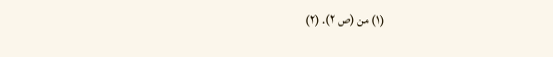(١) من (ص ٢). (٢)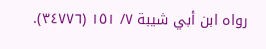رواه ابن أبي شيبة ٧/ ١٥١ (٣٤٧٧٦).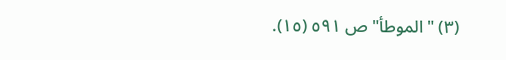(٣) "الموطأ" ص ٥٩١ (١٥).